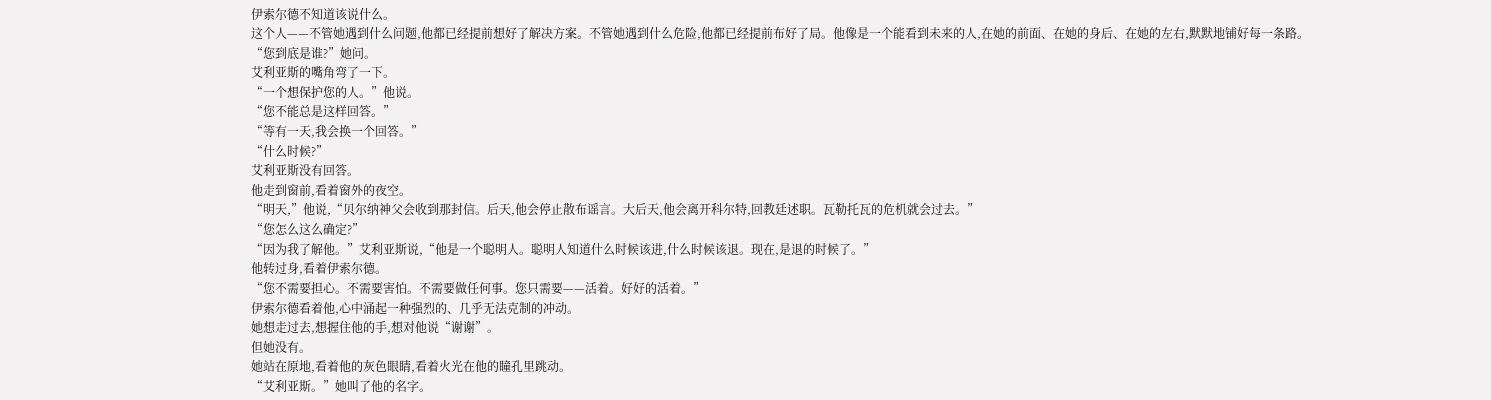伊索尔德不知道该说什么。
这个人——不管她遇到什么问题,他都已经提前想好了解决方案。不管她遇到什么危险,他都已经提前布好了局。他像是一个能看到未来的人,在她的前面、在她的身后、在她的左右,默默地铺好每一条路。
“您到底是谁?”她问。
艾利亚斯的嘴角弯了一下。
“一个想保护您的人。”他说。
“您不能总是这样回答。”
“等有一天,我会换一个回答。”
“什么时候?”
艾利亚斯没有回答。
他走到窗前,看着窗外的夜空。
“明天,”他说,“贝尔纳神父会收到那封信。后天,他会停止散布谣言。大后天,他会离开科尔特,回教廷述职。瓦勒托瓦的危机就会过去。”
“您怎么这么确定?”
“因为我了解他。”艾利亚斯说,“他是一个聪明人。聪明人知道什么时候该进,什么时候该退。现在,是退的时候了。”
他转过身,看着伊索尔德。
“您不需要担心。不需要害怕。不需要做任何事。您只需要——活着。好好的活着。”
伊索尔德看着他,心中涌起一种强烈的、几乎无法克制的冲动。
她想走过去,想握住他的手,想对他说“谢谢”。
但她没有。
她站在原地,看着他的灰色眼睛,看着火光在他的瞳孔里跳动。
“艾利亚斯。”她叫了他的名字。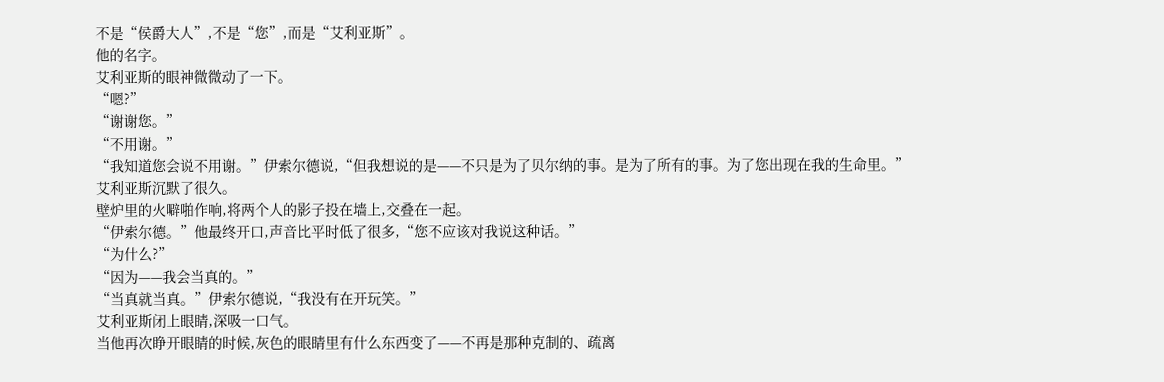不是“侯爵大人”,不是“您”,而是“艾利亚斯”。
他的名字。
艾利亚斯的眼神微微动了一下。
“嗯?”
“谢谢您。”
“不用谢。”
“我知道您会说不用谢。”伊索尔德说,“但我想说的是——不只是为了贝尔纳的事。是为了所有的事。为了您出现在我的生命里。”
艾利亚斯沉默了很久。
壁炉里的火噼啪作响,将两个人的影子投在墙上,交叠在一起。
“伊索尔德。”他最终开口,声音比平时低了很多,“您不应该对我说这种话。”
“为什么?”
“因为——我会当真的。”
“当真就当真。”伊索尔德说,“我没有在开玩笑。”
艾利亚斯闭上眼睛,深吸一口气。
当他再次睁开眼睛的时候,灰色的眼睛里有什么东西变了——不再是那种克制的、疏离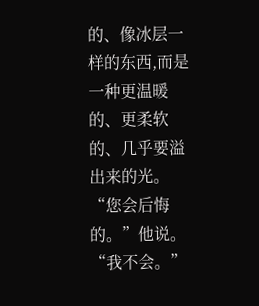的、像冰层一样的东西,而是一种更温暖的、更柔软的、几乎要溢出来的光。
“您会后悔的。”他说。
“我不会。”